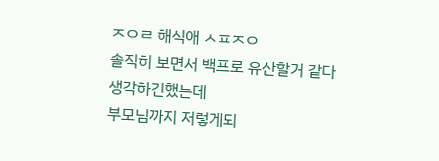ㅈㅇㄹ 해식애 ㅅㅍㅈㅇ
솔직히 보면서 백프로 유산할거 같다 생각하긴했는데
부모님까지 저렇게되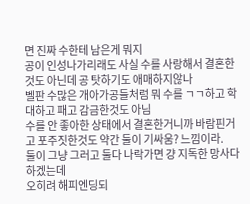면 진짜 수한테 남은게 뭐지
공이 인성나가리래도 사실 수를 사랑해서 결혼한것도 아닌데 공 탓하기도 애매하지않나
벨판 수많은 개아가공들처럼 뭐 수를 ㄱㄱ하고 학대하고 패고 감금한것도 아님
수를 안 좋아한 상태에서 결혼한거니까 바람핀거고 포주짓한것도 약간 둘이 기싸움? 느낌이라.
둘이 그냥 그러고 둘다 나락가면 걍 지독한 망사다 하겠는데
오히려 해피엔딩되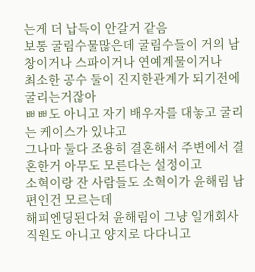는게 더 납득이 안갈거 같음
보통 굴림수물많은데 굴림수들이 거의 남창이거나 스파이거나 연예계물이거나
최소한 공수 둘이 진지한관계가 되기전에 굴리는거잖아
ㅃㅃ도 아니고 자기 배우자를 대놓고 굴리는 케이스가 있냐고
그나마 둘다 조용히 결혼해서 주변에서 결혼한거 아무도 모른다는 설정이고
소혁이랑 잔 사람들도 소혁이가 윤해림 남편인건 모르는데
해피엔딩된다쳐 윤해림이 그냥 일개회사 직원도 아니고 양지로 다다니고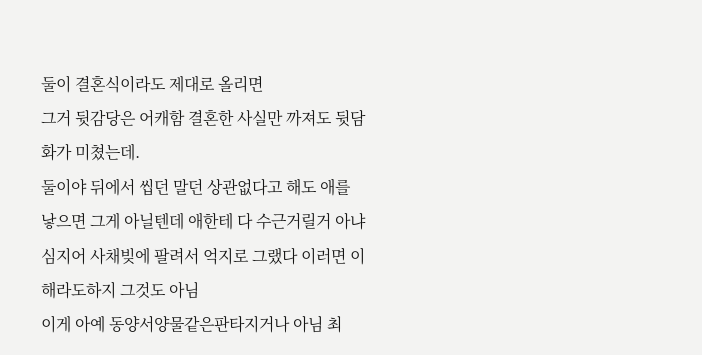둘이 결혼식이라도 제대로 올리면
그거 뒷감당은 어캐함 결혼한 사실만 까져도 뒷담화가 미쳤는데.
둘이야 뒤에서 씹던 말던 상관없다고 해도 애를 낳으면 그게 아닐텐데 애한테 다 수근거릴거 아냐
심지어 사채빚에 팔려서 억지로 그랬다 이러면 이해라도하지 그것도 아님
이게 아예 동양서양물같은판타지거나 아님 최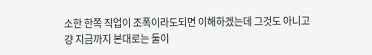소한 한쪽 직업이 조폭이라도되면 이해하겠는데 그것도 아니고
걍 지금까지 본대로는 둘이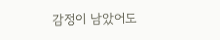감정이 남았어도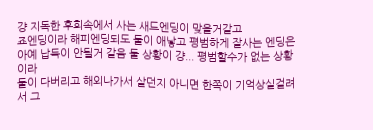걍 지독한 후회속에서 사는 새드엔딩이 맞을거같고
죠엔딩이라 해피엔딩되도 둘이 애낳고 평범하게 잘사는 엔딩은 아예 납득이 안될거 같음 둘 상황이 걍... 평범할수가 없는 상황이라
둘이 다버리고 해외나가서 살던지 아니면 한쪽이 기억상실걸려서 그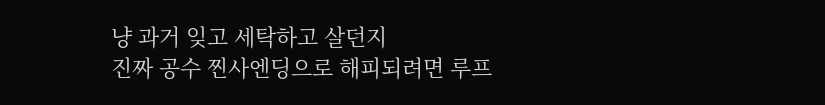냥 과거 잊고 세탁하고 살던지
진짜 공수 찐사엔딩으로 해피되려면 루프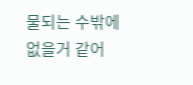물되는 수밖에 없을거 같어